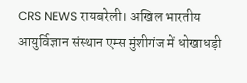CRS NEWS रायबरेली। अखिल भारतीय आयुर्विज्ञान संस्थान एम्स मुंशीगंज में धोखाधड़ी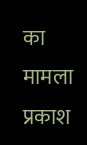का मामला प्रकाश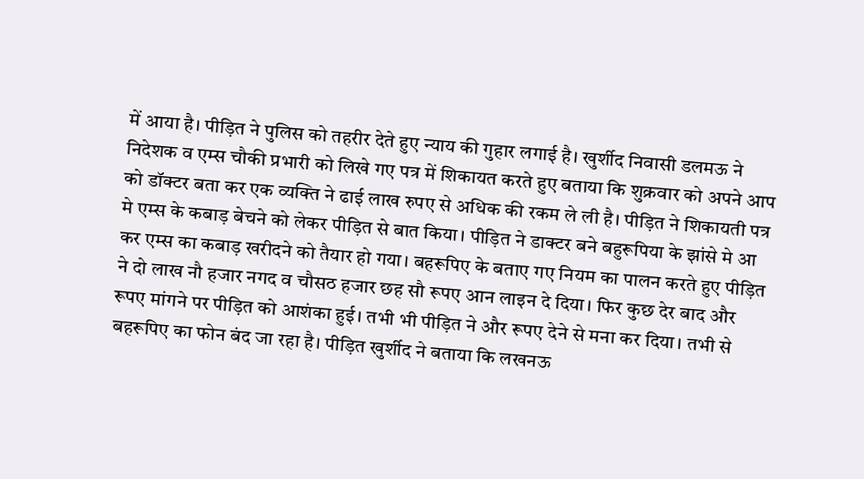में आया है। पीड़ित ने पुलिस को तहरीर देते हुए न्याय की गुहार लगाई है। खुर्शीद निवासी डलमऊ ने निदेशक व एम्स चौकी प्रभारी को लिखे गए पत्र में शिकायत करते हुए बताया कि शुक्रवार को अपने आप को डॉक्टर बता कर एक व्यक्ति ने ढाई लाख रुपए से अधिक की रकम ले ली है। पीड़ित ने शिकायती पत्र मे एम्स के कबाड़ बेचने को लेकर पीड़ित से बात किया। पीड़ित ने डाक्टर बने बहुरूपिया के झांसे मे आ कर एम्स का कबाड़ खरीदने को तैयार हो गया। बहरूपिए के बताए गए नियम का पालन करते हुए पीड़ित ने दो लाख नौ हजार नगद व चौसठ हजार छह सौ रूपए आन लाइन दे दिया। फिर कुछ देर बाद और रूपए मांगने पर पीड़ित को आशंका हुई। तभी भी पीड़ित ने और रूपए देने से मना कर दिया। तभी से बहरूपिए का फोन बंद जा रहा है। पीड़ित खुर्शीद ने बताया कि लखनऊ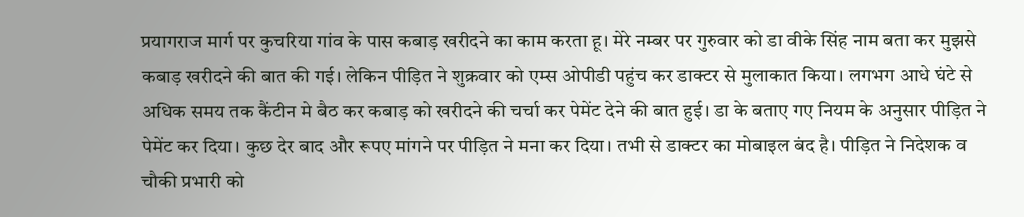प्रयागराज मार्ग पर कुचरिया गांव के पास कबाड़ खरीदने का काम करता हू। मेरे नम्बर पर गुरुवार को डा वीके सिंह नाम बता कर मुझसे कबाड़ खरीदने की बात की गई। लेकिन पीड़ित ने शुक्रवार को एम्स ओपीडी पहुंच कर डाक्टर से मुलाकात किया। लगभग आधे घंटे से अधिक समय तक कैंटीन मे बैठ कर कबाड़ को खरीदने की चर्चा कर पेमेंट देने की बात हुई। डा के बताए गए नियम के अनुसार पीड़ित ने पेमेंट कर दिया। कुछ देर बाद और रूपए मांगने पर पीड़ित ने मना कर दिया। तभी से डाक्टर का मोबाइल बंद है। पीड़ित ने निदेशक व चौकी प्रभारी को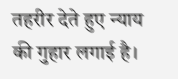तहरीर देते हुए न्याय की गुहार लगाई है।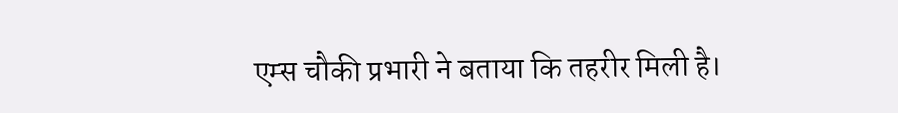एम्स चौकी प्रभारी ने बताया कि तहरीर मिली है।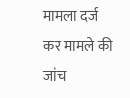मामला दर्ज कर मामले की जांच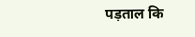पड़ताल कि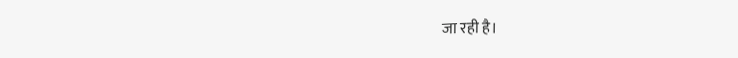जा रही है।